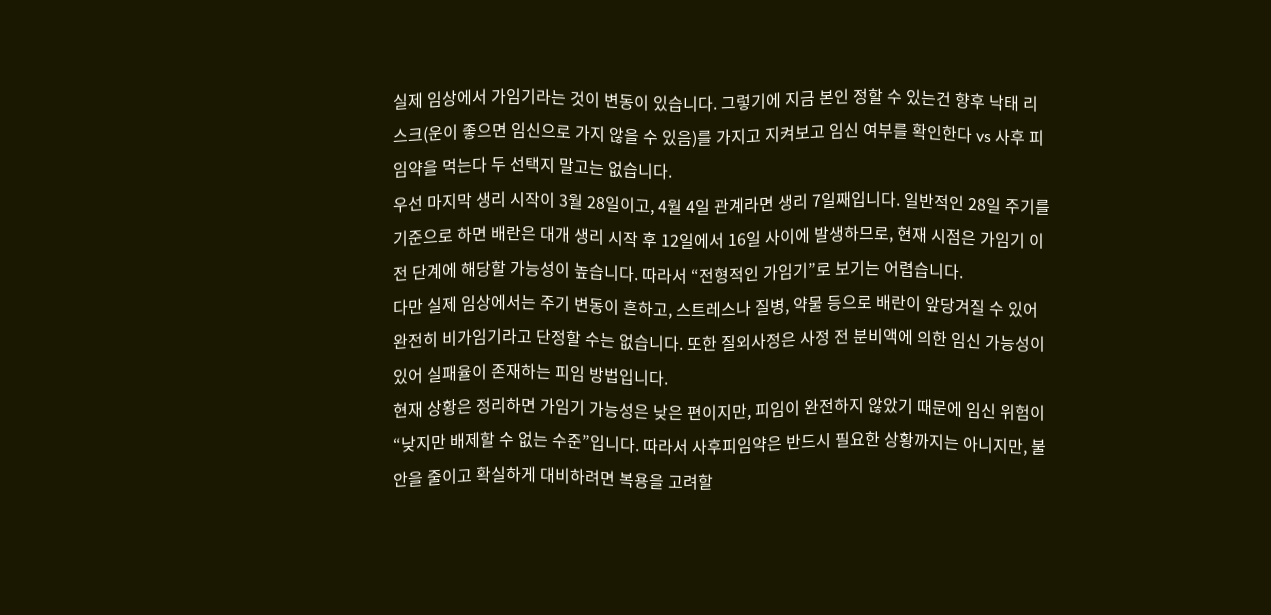실제 임상에서 가임기라는 것이 변동이 있습니다. 그렇기에 지금 본인 정할 수 있는건 향후 낙태 리스크(운이 좋으면 임신으로 가지 않을 수 있음)를 가지고 지켜보고 임신 여부를 확인한다 vs 사후 피임약을 먹는다 두 선택지 말고는 없습니다.
우선 마지막 생리 시작이 3월 28일이고, 4월 4일 관계라면 생리 7일째입니다. 일반적인 28일 주기를 기준으로 하면 배란은 대개 생리 시작 후 12일에서 16일 사이에 발생하므로, 현재 시점은 가임기 이전 단계에 해당할 가능성이 높습니다. 따라서 “전형적인 가임기”로 보기는 어렵습니다.
다만 실제 임상에서는 주기 변동이 흔하고, 스트레스나 질병, 약물 등으로 배란이 앞당겨질 수 있어 완전히 비가임기라고 단정할 수는 없습니다. 또한 질외사정은 사정 전 분비액에 의한 임신 가능성이 있어 실패율이 존재하는 피임 방법입니다.
현재 상황은 정리하면 가임기 가능성은 낮은 편이지만, 피임이 완전하지 않았기 때문에 임신 위험이 “낮지만 배제할 수 없는 수준”입니다. 따라서 사후피임약은 반드시 필요한 상황까지는 아니지만, 불안을 줄이고 확실하게 대비하려면 복용을 고려할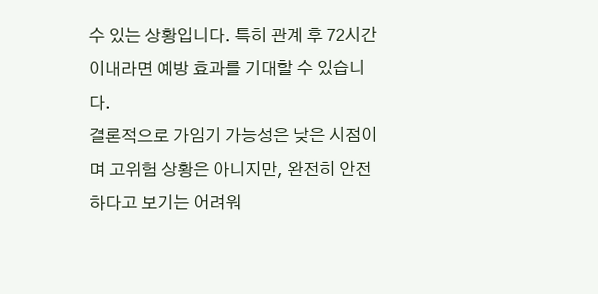수 있는 상황입니다. 특히 관계 후 72시간 이내라면 예방 효과를 기대할 수 있습니다.
결론적으로 가임기 가능성은 낮은 시점이며 고위험 상황은 아니지만, 완전히 안전하다고 보기는 어려워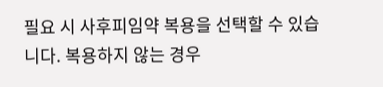필요 시 사후피임약 복용을 선택할 수 있습니다. 복용하지 않는 경우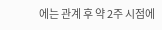에는 관계 후 약 2주 시점에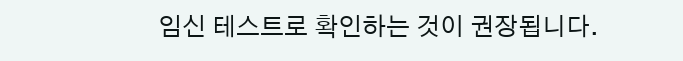임신 테스트로 확인하는 것이 권장됩니다.